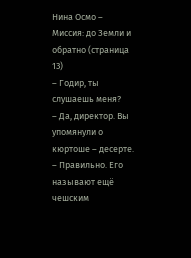Нина Осмо – Миссия: до Земли и обратно (страница 13)
– Годир, ты слушаешь меня?
– Да, директор. Вы упомянули о кюртоше – десерте.
– Правильно. Его называют ещё чешским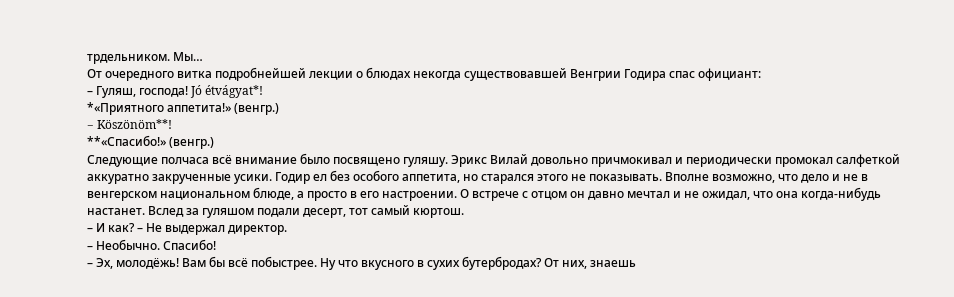трдельником. Мы…
От очередного витка подробнейшей лекции о блюдах некогда существовавшей Венгрии Годира спас официант:
– Гуляш, господа! Jó étvágyat*!
*«Приятного аппетита!» (венгр.)
– Köszönöm**!
**«Спасибо!» (венгр.)
Следующие полчаса всё внимание было посвящено гуляшу. Эрикс Вилай довольно причмокивал и периодически промокал салфеткой аккуратно закрученные усики. Годир ел без особого аппетита, но старался этого не показывать. Вполне возможно, что дело и не в венгерском национальном блюде, а просто в его настроении. О встрече с отцом он давно мечтал и не ожидал, что она когда-нибудь настанет. Вслед за гуляшом подали десерт, тот самый кюртош.
– И как? – Не выдержал директор.
– Необычно. Спасибо!
– Эх, молодёжь! Вам бы всё побыстрее. Ну что вкусного в сухих бутербродах? От них, знаешь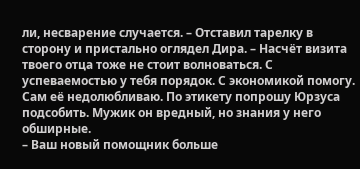ли, несварение случается. – Отставил тарелку в сторону и пристально оглядел Дира. – Насчёт визита твоего отца тоже не стоит волноваться. С успеваемостью у тебя порядок. С экономикой помогу. Сам её недолюбливаю. По этикету попрошу Юрзуса подсобить. Мужик он вредный, но знания у него обширные.
– Ваш новый помощник больше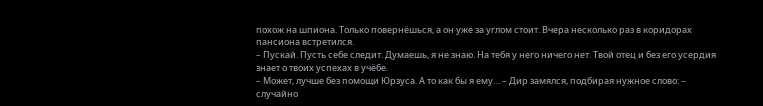похож на шпиона. Только повернёшься, а он уже за углом стоит. Вчера несколько раз в коридорах пансиона встретился.
– Пускай. Пусть себе следит. Думаешь, я не знаю. На тебя у него ничего нет. Твой отец и без его усердия знает о твоих успехах в учёбе.
– Может, лучше без помощи Юрзуса. А то как бы я ему… – Дир замялся, подбирая нужное слово: – случайно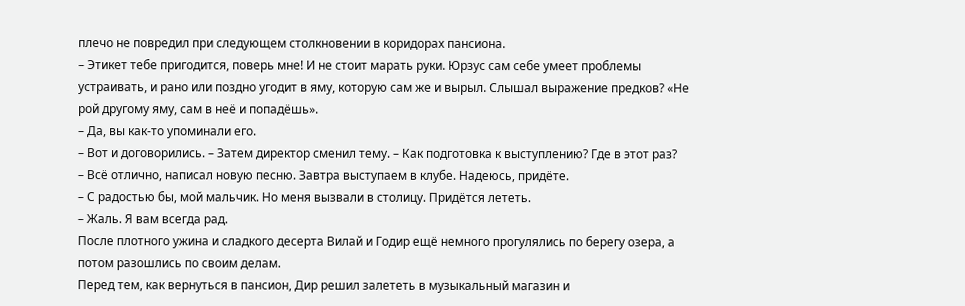плечо не повредил при следующем столкновении в коридорах пансиона.
– Этикет тебе пригодится, поверь мне! И не стоит марать руки. Юрзус сам себе умеет проблемы устраивать, и рано или поздно угодит в яму, которую сам же и вырыл. Слышал выражение предков? «Не рой другому яму, сам в неё и попадёшь».
– Да, вы как-то упоминали его.
– Вот и договорились. – Затем директор сменил тему. – Как подготовка к выступлению? Где в этот раз?
– Всё отлично, написал новую песню. Завтра выступаем в клубе. Надеюсь, придёте.
– С радостью бы, мой мальчик. Но меня вызвали в столицу. Придётся лететь.
– Жаль. Я вам всегда рад.
После плотного ужина и сладкого десерта Вилай и Годир ещё немного прогулялись по берегу озера, а потом разошлись по своим делам.
Перед тем, как вернуться в пансион, Дир решил залететь в музыкальный магазин и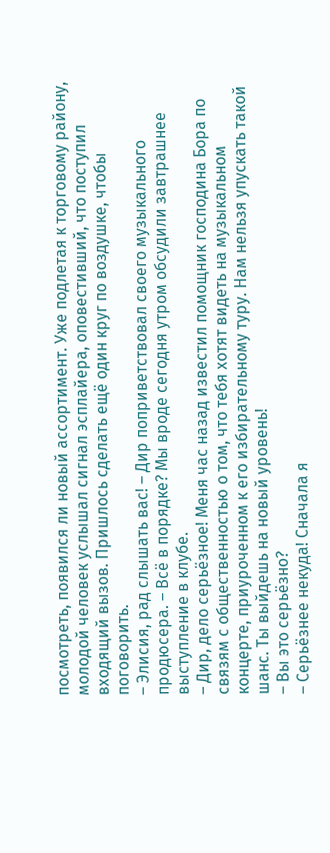посмотреть, появился ли новый ассортимент. Уже подлетая к торговому району, молодой человек услышал сигнал эсплайера, оповестивший, что поступил входящий вызов. Пришлось сделать ещё один круг по воздушке, чтобы поговорить.
– Элисия, рад слышать вас! – Дир поприветствовал своего музыкального продюсера. – Всё в порядке? Мы вроде сегодня утром обсудили завтрашнее выступление в клубе.
– Дир, дело серьёзное! Меня час назад известил помощник господина Бора по связям с общественностью о том, что тебя хотят видеть на музыкальном концерте, приуроченном к его избирательному туру. Нам нельзя упускать такой шанс. Ты выйдешь на новый уровень!
– Вы это серьёзно?
– Серьёзнее некуда! Сначала я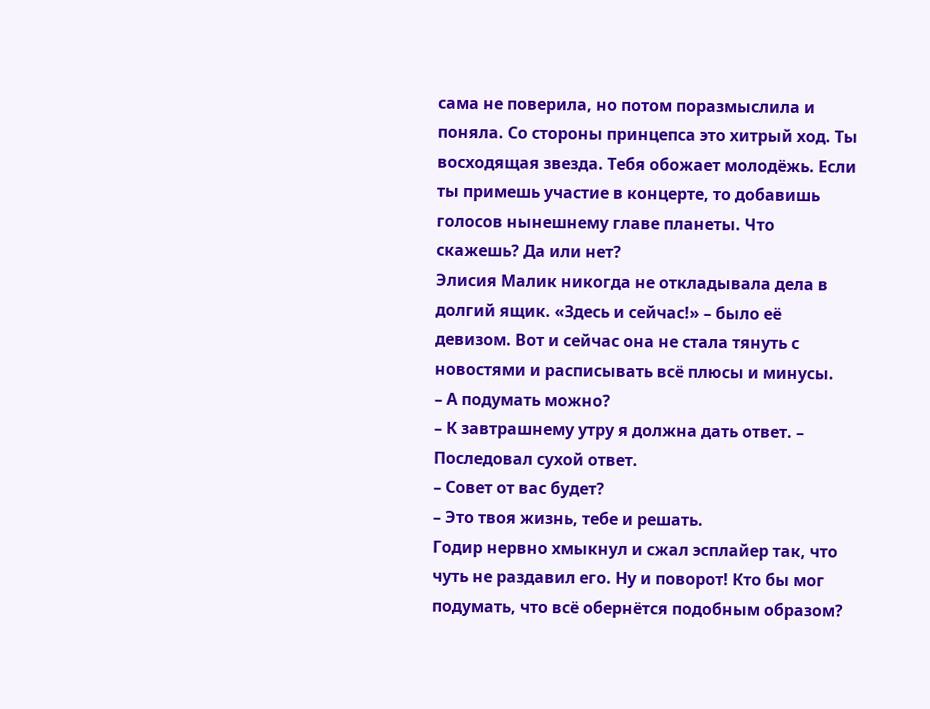сама не поверила, но потом поразмыслила и поняла. Со стороны принцепса это хитрый ход. Ты восходящая звезда. Тебя обожает молодёжь. Если ты примешь участие в концерте, то добавишь голосов нынешнему главе планеты. Что скажешь? Да или нет?
Элисия Малик никогда не откладывала дела в долгий ящик. «Здесь и сейчас!» – было её девизом. Вот и сейчас она не стала тянуть с новостями и расписывать всё плюсы и минусы.
– А подумать можно?
– К завтрашнему утру я должна дать ответ. – Последовал сухой ответ.
– Совет от вас будет?
– Это твоя жизнь, тебе и решать.
Годир нервно хмыкнул и сжал эсплайер так, что чуть не раздавил его. Ну и поворот! Кто бы мог подумать, что всё обернётся подобным образом?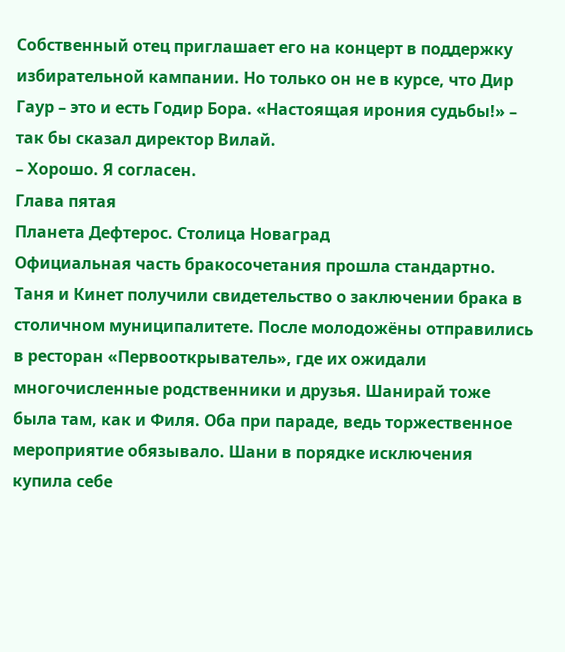Собственный отец приглашает его на концерт в поддержку избирательной кампании. Но только он не в курсе, что Дир Гаур – это и есть Годир Бора. «Настоящая ирония судьбы!» – так бы сказал директор Вилай.
– Хорошо. Я согласен.
Глава пятая
Планета Дефтерос. Столица Новаград
Официальная часть бракосочетания прошла стандартно. Таня и Кинет получили свидетельство о заключении брака в столичном муниципалитете. После молодожёны отправились в ресторан «Первооткрыватель», где их ожидали многочисленные родственники и друзья. Шанирай тоже была там, как и Филя. Оба при параде, ведь торжественное мероприятие обязывало. Шани в порядке исключения купила себе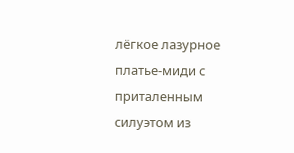лёгкое лазурное платье-миди с приталенным силуэтом из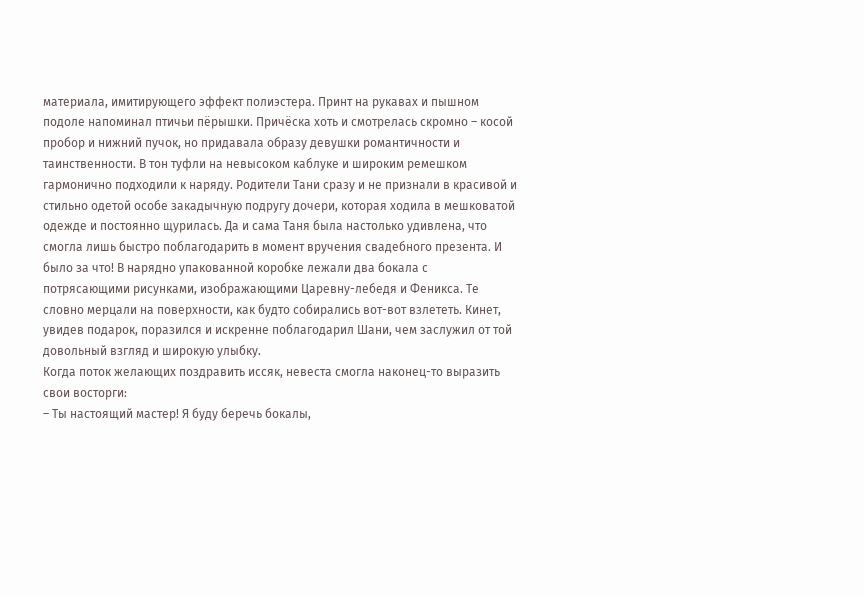материала, имитирующего эффект полиэстера. Принт на рукавах и пышном подоле напоминал птичьи пёрышки. Причёска хоть и смотрелась скромно – косой пробор и нижний пучок, но придавала образу девушки романтичности и таинственности. В тон туфли на невысоком каблуке и широким ремешком гармонично подходили к наряду. Родители Тани сразу и не признали в красивой и стильно одетой особе закадычную подругу дочери, которая ходила в мешковатой одежде и постоянно щурилась. Да и сама Таня была настолько удивлена, что смогла лишь быстро поблагодарить в момент вручения свадебного презента. И было за что! В нарядно упакованной коробке лежали два бокала с потрясающими рисунками, изображающими Царевну-лебедя и Феникса. Те словно мерцали на поверхности, как будто собирались вот-вот взлететь. Кинет, увидев подарок, поразился и искренне поблагодарил Шани, чем заслужил от той довольный взгляд и широкую улыбку.
Когда поток желающих поздравить иссяк, невеста смогла наконец-то выразить свои восторги:
– Ты настоящий мастер! Я буду беречь бокалы,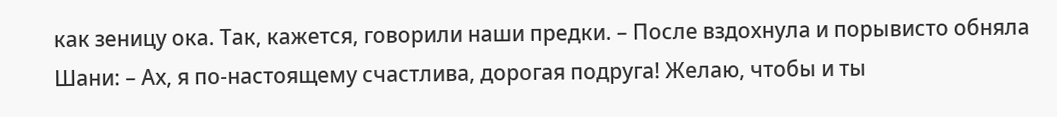как зеницу ока. Так, кажется, говорили наши предки. – После вздохнула и порывисто обняла Шани: – Ах, я по-настоящему счастлива, дорогая подруга! Желаю, чтобы и ты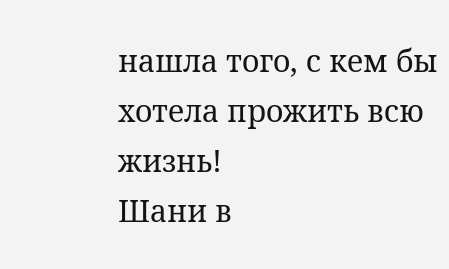нашла того, с кем бы хотела прожить всю жизнь!
Шани в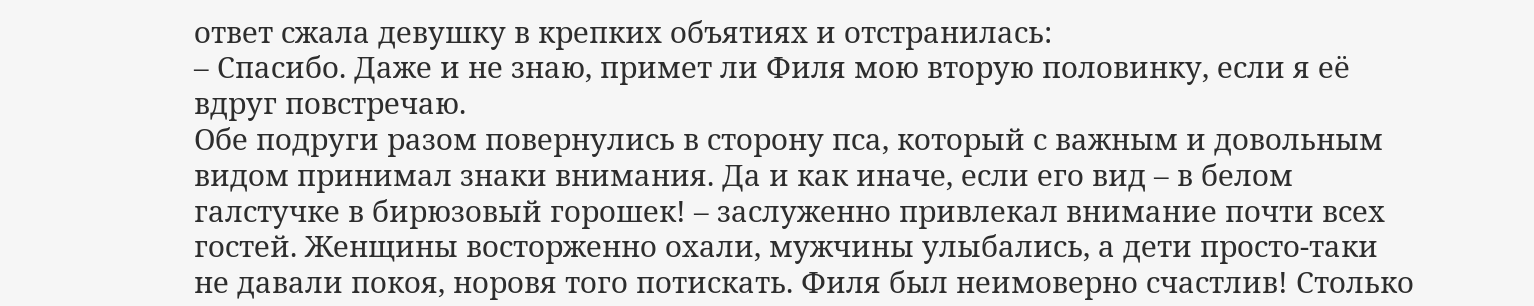ответ сжала девушку в крепких объятиях и отстранилась:
– Спасибо. Даже и не знаю, примет ли Филя мою вторую половинку, если я её вдруг повстречаю.
Обе подруги разом повернулись в сторону пса, который с важным и довольным видом принимал знаки внимания. Да и как иначе, если его вид – в белом галстучке в бирюзовый горошек! – заслуженно привлекал внимание почти всех гостей. Женщины восторженно охали, мужчины улыбались, а дети просто-таки не давали покоя, норовя того потискать. Филя был неимоверно счастлив! Столько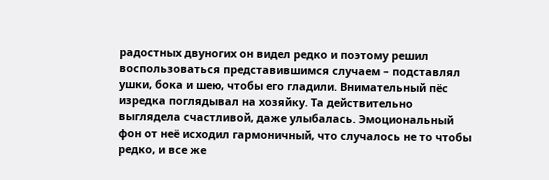радостных двуногих он видел редко и поэтому решил воспользоваться представившимся случаем – подставлял ушки, бока и шею, чтобы его гладили. Внимательный пёс изредка поглядывал на хозяйку. Та действительно выглядела счастливой, даже улыбалась. Эмоциональный фон от неё исходил гармоничный, что случалось не то чтобы редко, и все же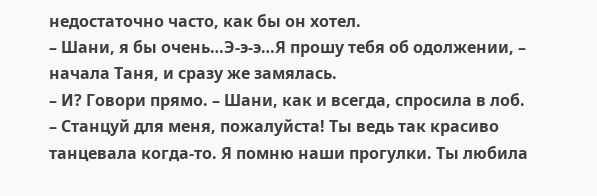недостаточно часто, как бы он хотел.
– Шани, я бы очень…Э-э-э…Я прошу тебя об одолжении, – начала Таня, и сразу же замялась.
– И? Говори прямо. – Шани, как и всегда, спросила в лоб.
– Станцуй для меня, пожалуйста! Ты ведь так красиво танцевала когда-то. Я помню наши прогулки. Ты любила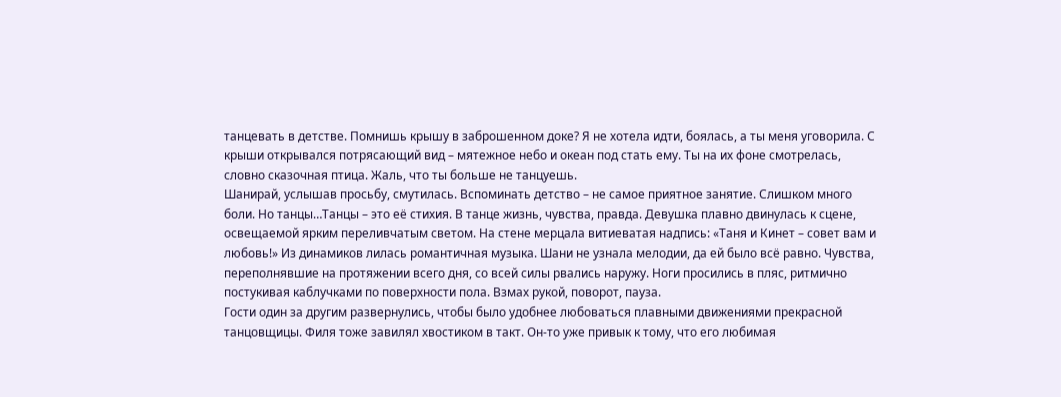танцевать в детстве. Помнишь крышу в заброшенном доке? Я не хотела идти, боялась, а ты меня уговорила. С крыши открывался потрясающий вид – мятежное небо и океан под стать ему. Ты на их фоне смотрелась, словно сказочная птица. Жаль, что ты больше не танцуешь.
Шанирай, услышав просьбу, смутилась. Вспоминать детство – не самое приятное занятие. Слишком много боли. Но танцы…Танцы – это её стихия. В танце жизнь, чувства, правда. Девушка плавно двинулась к сцене, освещаемой ярким переливчатым светом. На стене мерцала витиеватая надпись: «Таня и Кинет – совет вам и любовь!» Из динамиков лилась романтичная музыка. Шани не узнала мелодии, да ей было всё равно. Чувства, переполнявшие на протяжении всего дня, со всей силы рвались наружу. Ноги просились в пляс, ритмично постукивая каблучками по поверхности пола. Взмах рукой, поворот, пауза.
Гости один за другим развернулись, чтобы было удобнее любоваться плавными движениями прекрасной танцовщицы. Филя тоже завилял хвостиком в такт. Он-то уже привык к тому, что его любимая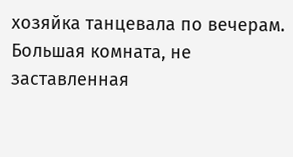хозяйка танцевала по вечерам. Большая комната, не заставленная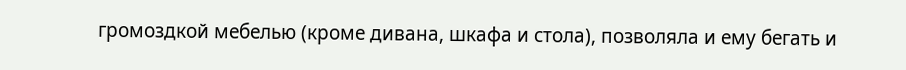громоздкой мебелью (кроме дивана, шкафа и стола), позволяла и ему бегать и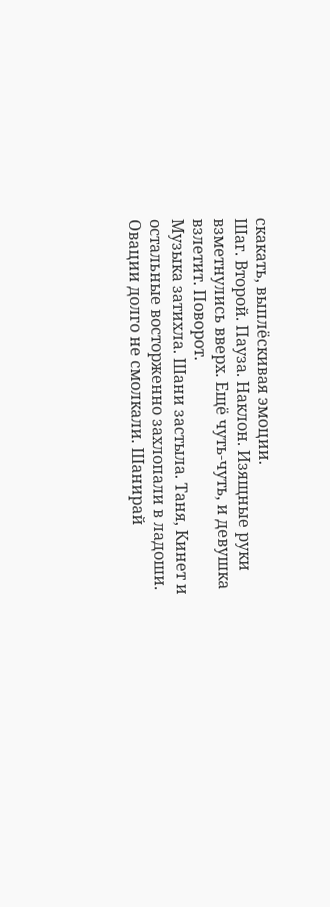скакать, выплёскивая эмоции.
Шаг. Второй. Пауза. Наклон. Изящные руки взметнулись вверх. Ещё чуть-чуть, и девушка взлетит. Поворот.
Музыка затихла. Шани застыла. Таня, Кинет и остальные восторженно захлопали в ладоши. Овации долго не смолкали. Шанирай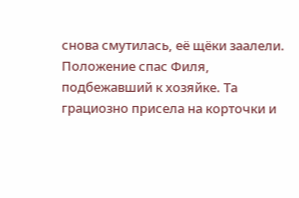снова смутилась, её щёки заалели. Положение спас Филя, подбежавший к хозяйке. Та грациозно присела на корточки и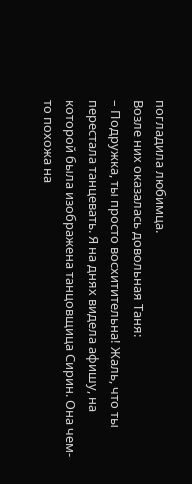погладила любимца.
Возле них оказалась довольная Таня:
– Подружка, ты просто восхитительна! Жаль, что ты перестала танцевать. Я на днях видела афишу, на которой была изображена танцовщица Сирин. Она чем-то похожа на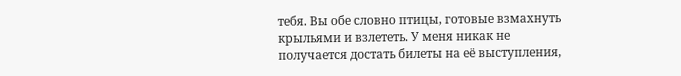тебя. Вы обе словно птицы, готовые взмахнуть крыльями и взлететь. У меня никак не получается достать билеты на её выступления,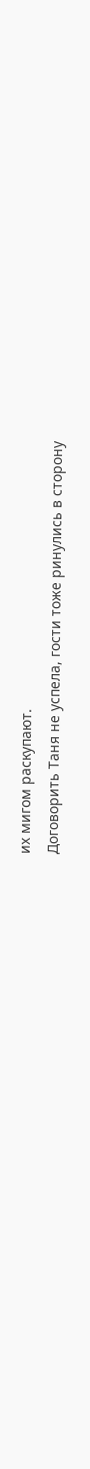их мигом раскупают.
Договорить Таня не успела, гости тоже ринулись в сторону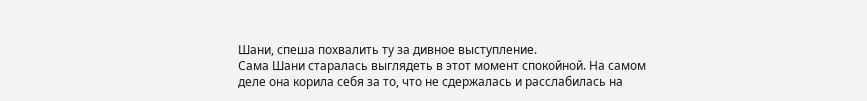Шани, спеша похвалить ту за дивное выступление.
Сама Шани старалась выглядеть в этот момент спокойной. На самом деле она корила себя за то, что не сдержалась и расслабилась на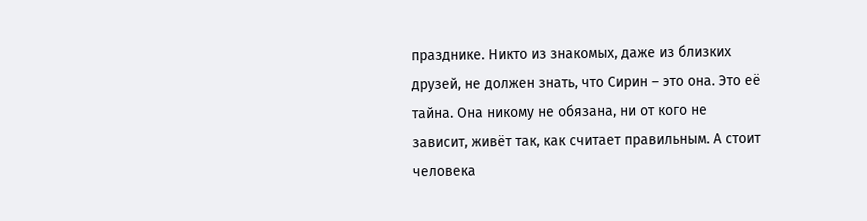празднике. Никто из знакомых, даже из близких друзей, не должен знать, что Сирин – это она. Это её тайна. Она никому не обязана, ни от кого не зависит, живёт так, как считает правильным. А стоит человека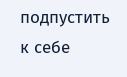подпустить к себе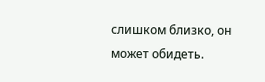слишком близко, он может обидеть.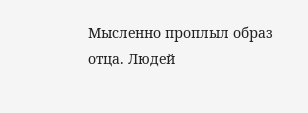Мысленно проплыл образ отца. Людей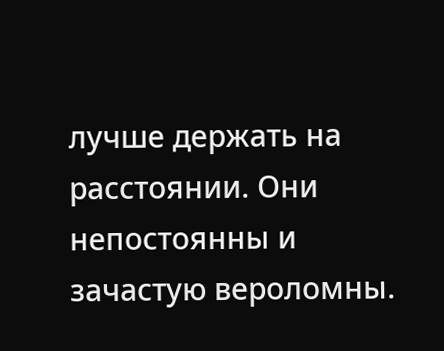лучше держать на расстоянии. Они непостоянны и зачастую вероломны.